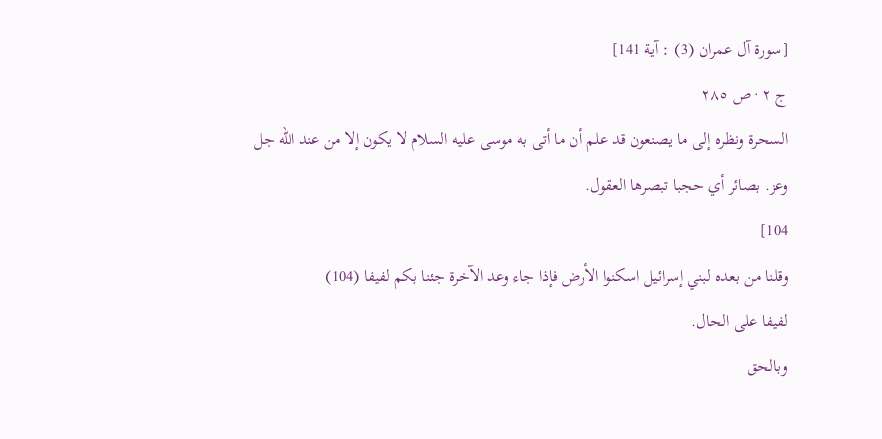[سورة آل عمران (3) : آية 141]
ج ٢ · ص ٢٨٥
السحرة ونظره إلى ما يصنعون قد علم أن ما أتى به موسى عليه السلام لا يكون إلا من عند الله جل وعز. بصائر أي حجبا تبصرها العقول.
104]
وقلنا من بعده لبني إسرائيل اسكنوا الأرض فإذا جاء وعد الآخرة جئنا بكم لفيفا (104)
لفيفا على الحال.
وبالحق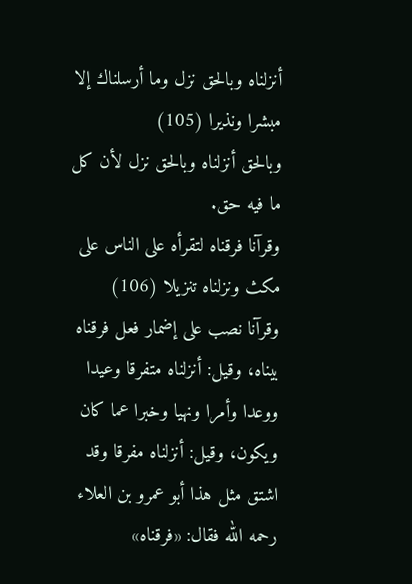أنزلناه وبالحق نزل وما أرسلناك إلا مبشرا ونذيرا (105)
وبالحق أنزلناه وبالحق نزل لأن كل ما فيه حق.
وقرآنا فرقناه لتقرأه على الناس على مكث ونزلناه تنزيلا (106)
وقرآنا نصب على إضمار فعل فرقناه بيناه، وقيل: أنزلناه متفرقا وعيدا ووعدا وأمرا ونهيا وخبرا عما كان ويكون، وقيل: أنزلناه مفرقا وقد اشتق مثل هذا أبو عمرو بن العلاء رحمه الله فقال: «فرقناه»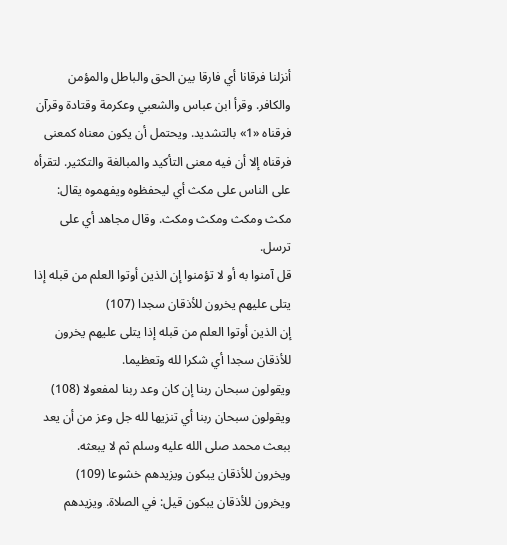أنزلنا فرقانا أي فارقا بين الحق والباطل والمؤمن والكافر. وقرأ ابن عباس والشعبي وعكرمة وقتادة وقرآن فرقناه «1» بالتشديد. ويحتمل أن يكون معناه كمعنى فرقناه إلا أن فيه معنى التأكيد والمبالغة والتكثير. لتقرأه على الناس على مكث أي ليحفظوه ويفهموه يقال: مكث ومكث ومكث ومكث. وقال مجاهد أي على ترسل.
قل آمنوا به أو لا تؤمنوا إن الذين أوتوا العلم من قبله إذا يتلى عليهم يخرون للأذقان سجدا (107)
إن الذين أوتوا العلم من قبله إذا يتلى عليهم يخرون للأذقان سجدا أي شكرا لله وتعظيما.
ويقولون سبحان ربنا إن كان وعد ربنا لمفعولا (108)
ويقولون سبحان ربنا أي تنزيها لله جل وعز من أن يعد ببعث محمد صلى الله عليه وسلم ثم لا يبعثه.
ويخرون للأذقان يبكون ويزيدهم خشوعا (109)
ويخرون للأذقان يبكون قيل: في الصلاة. ويزيدهم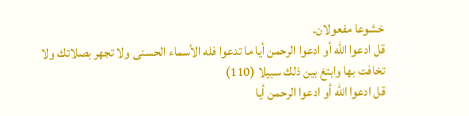خشوعا مفعولان.
قل ادعوا الله أو ادعوا الرحمن أيا ما تدعوا فله الأسماء الحسنى ولا تجهر بصلاتك ولا تخافت بها وابتغ بين ذلك سبيلا (110)
قل ادعوا الله أو ادعوا الرحمن أيا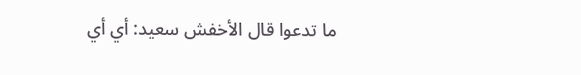ما تدعوا قال الأخفش سعيد: أي أي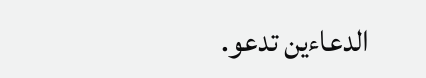الدعاءين تدعو.